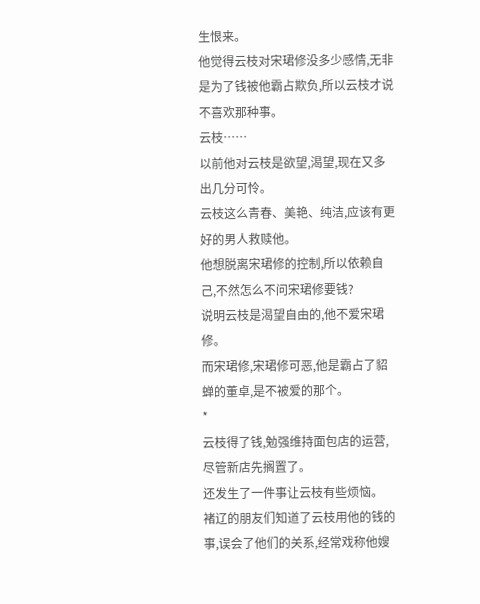生恨来。
他觉得云枝对宋珺修没多少感情,无非是为了钱被他霸占欺负,所以云枝才说不喜欢那种事。
云枝……
以前他对云枝是欲望,渴望,现在又多出几分可怜。
云枝这么青春、美艳、纯洁,应该有更好的男人救赎他。
他想脱离宋珺修的控制,所以依赖自己,不然怎么不问宋珺修要钱?
说明云枝是渴望自由的,他不爱宋珺修。
而宋珺修,宋珺修可恶,他是霸占了貂蝉的董卓,是不被爱的那个。
*
云枝得了钱,勉强维持面包店的运营,尽管新店先搁置了。
还发生了一件事让云枝有些烦恼。
褚辽的朋友们知道了云枝用他的钱的事,误会了他们的关系,经常戏称他嫂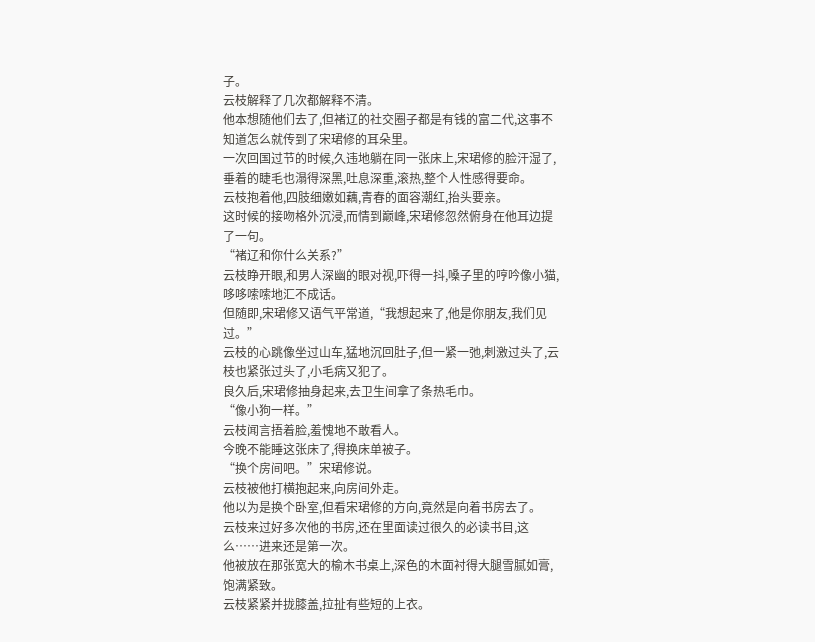子。
云枝解释了几次都解释不清。
他本想随他们去了,但褚辽的社交圈子都是有钱的富二代,这事不知道怎么就传到了宋珺修的耳朵里。
一次回国过节的时候,久违地躺在同一张床上,宋珺修的脸汗湿了,垂着的睫毛也溻得深黑,吐息深重,滚热,整个人性感得要命。
云枝抱着他,四肢细嫩如藕,青春的面容潮红,抬头要亲。
这时候的接吻格外沉浸,而情到巅峰,宋珺修忽然俯身在他耳边提了一句。
“褚辽和你什么关系?”
云枝睁开眼,和男人深幽的眼对视,吓得一抖,嗓子里的哼吟像小猫,哆哆嗦嗦地汇不成话。
但随即,宋珺修又语气平常道,“我想起来了,他是你朋友,我们见过。”
云枝的心跳像坐过山车,猛地沉回肚子,但一紧一弛,刺激过头了,云枝也紧张过头了,小毛病又犯了。
良久后,宋珺修抽身起来,去卫生间拿了条热毛巾。
“像小狗一样。”
云枝闻言捂着脸,羞愧地不敢看人。
今晚不能睡这张床了,得换床单被子。
“换个房间吧。”宋珺修说。
云枝被他打横抱起来,向房间外走。
他以为是换个卧室,但看宋珺修的方向,竟然是向着书房去了。
云枝来过好多次他的书房,还在里面读过很久的必读书目,这么……进来还是第一次。
他被放在那张宽大的榆木书桌上,深色的木面衬得大腿雪腻如膏,饱满紧致。
云枝紧紧并拢膝盖,拉扯有些短的上衣。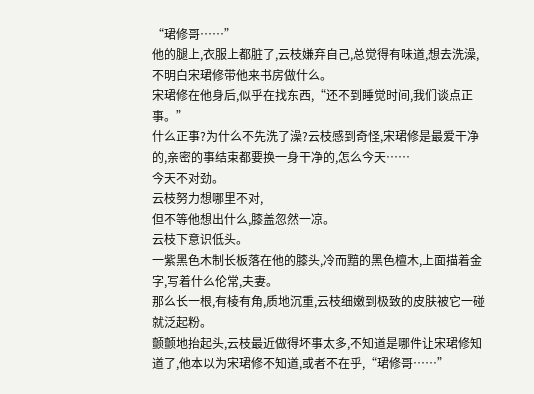“珺修哥……”
他的腿上,衣服上都脏了,云枝嫌弃自己,总觉得有味道,想去洗澡,不明白宋珺修带他来书房做什么。
宋珺修在他身后,似乎在找东西,“还不到睡觉时间,我们谈点正事。”
什么正事?为什么不先洗了澡?云枝感到奇怪,宋珺修是最爱干净的,亲密的事结束都要换一身干净的,怎么今天……
今天不对劲。
云枝努力想哪里不对,
但不等他想出什么,膝盖忽然一凉。
云枝下意识低头。
一紫黑色木制长板落在他的膝头,冷而黯的黑色檀木,上面描着金字,写着什么伦常,夫妻。
那么长一根,有棱有角,质地沉重,云枝细嫩到极致的皮肤被它一碰就泛起粉。
颤颤地抬起头,云枝最近做得坏事太多,不知道是哪件让宋珺修知道了,他本以为宋珺修不知道,或者不在乎,“珺修哥……”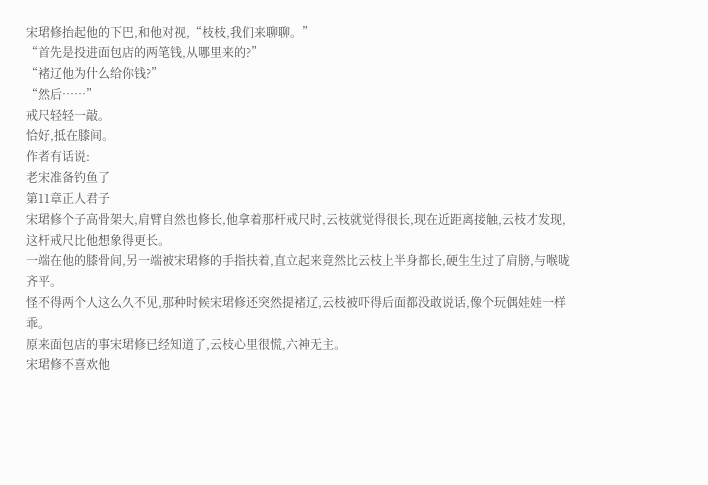宋珺修抬起他的下巴,和他对视,“枝枝,我们来聊聊。”
“首先是投进面包店的两笔钱,从哪里来的?”
“褚辽他为什么给你钱?”
“然后……”
戒尺轻轻一敲。
恰好,抵在膝间。
作者有话说:
老宋准备钓鱼了
第11章正人君子
宋珺修个子高骨架大,肩臂自然也修长,他拿着那杆戒尺时,云枝就觉得很长,现在近距离接触,云枝才发现,这杆戒尺比他想象得更长。
一端在他的膝骨间,另一端被宋珺修的手指扶着,直立起来竟然比云枝上半身都长,硬生生过了肩膀,与喉咙齐平。
怪不得两个人这么久不见,那种时候宋珺修还突然提褚辽,云枝被吓得后面都没敢说话,像个玩偶娃娃一样乖。
原来面包店的事宋珺修已经知道了,云枝心里很慌,六神无主。
宋珺修不喜欢他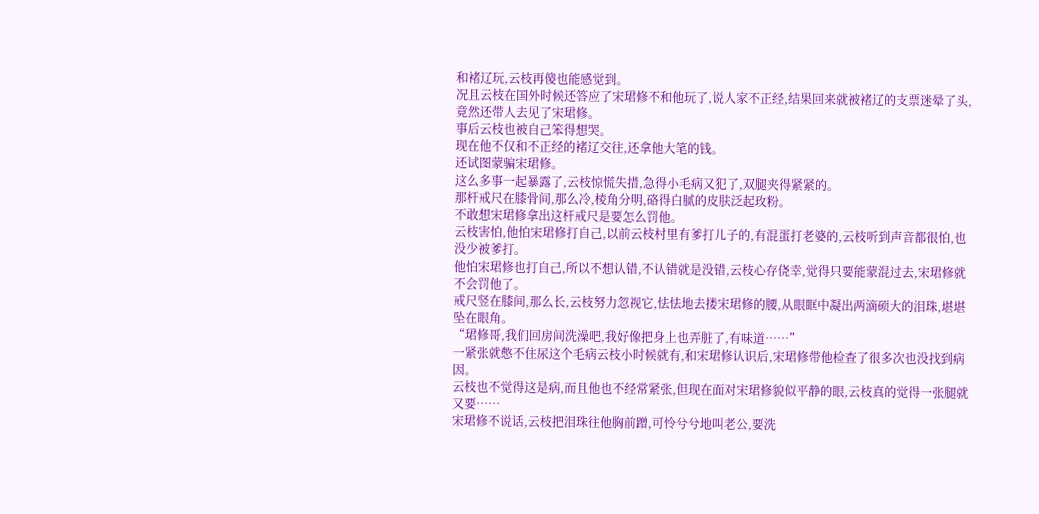和褚辽玩,云枝再傻也能感觉到。
况且云枝在国外时候还答应了宋珺修不和他玩了,说人家不正经,结果回来就被褚辽的支票迷晕了头,竟然还带人去见了宋珺修。
事后云枝也被自己笨得想哭。
现在他不仅和不正经的褚辽交往,还拿他大笔的钱。
还试图蒙骗宋珺修。
这么多事一起暴露了,云枝惊慌失措,急得小毛病又犯了,双腿夹得紧紧的。
那杆戒尺在膝骨间,那么冷,棱角分明,硌得白腻的皮肤泛起玫粉。
不敢想宋珺修拿出这杆戒尺是要怎么罚他。
云枝害怕,他怕宋珺修打自己,以前云枝村里有爹打儿子的,有混蛋打老婆的,云枝听到声音都很怕,也没少被爹打。
他怕宋珺修也打自己,所以不想认错,不认错就是没错,云枝心存侥幸,觉得只要能蒙混过去,宋珺修就不会罚他了。
戒尺竖在膝间,那么长,云枝努力忽视它,怯怯地去搂宋珺修的腰,从眼眶中凝出两滴硕大的泪珠,堪堪坠在眼角。
“珺修哥,我们回房间洗澡吧,我好像把身上也弄脏了,有味道……”
一紧张就憋不住尿这个毛病云枝小时候就有,和宋珺修认识后,宋珺修带他检查了很多次也没找到病因。
云枝也不觉得这是病,而且他也不经常紧张,但现在面对宋珺修貌似平静的眼,云枝真的觉得一张腿就又要……
宋珺修不说话,云枝把泪珠往他胸前蹭,可怜兮兮地叫老公,要洗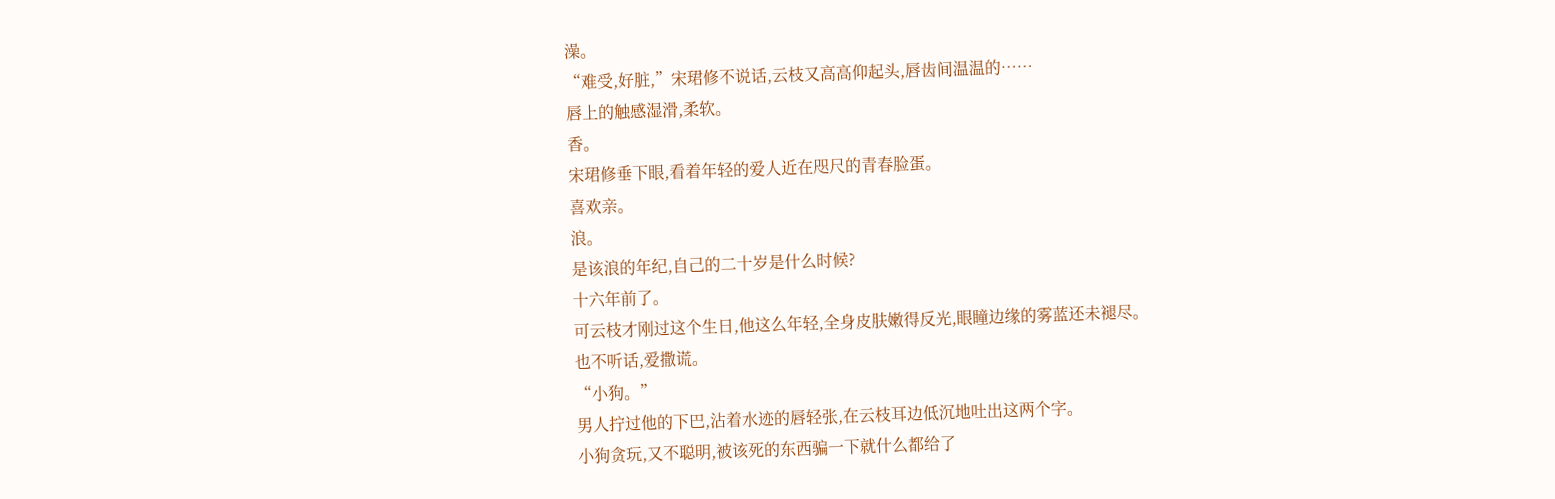澡。
“难受,好脏,”宋珺修不说话,云枝又高高仰起头,唇齿间温温的……
唇上的触感湿滑,柔软。
香。
宋珺修垂下眼,看着年轻的爱人近在咫尺的青春脸蛋。
喜欢亲。
浪。
是该浪的年纪,自己的二十岁是什么时候?
十六年前了。
可云枝才刚过这个生日,他这么年轻,全身皮肤嫩得反光,眼瞳边缘的雾蓝还未褪尽。
也不听话,爱撒谎。
“小狗。”
男人拧过他的下巴,沾着水迹的唇轻张,在云枝耳边低沉地吐出这两个字。
小狗贪玩,又不聪明,被该死的东西骗一下就什么都给了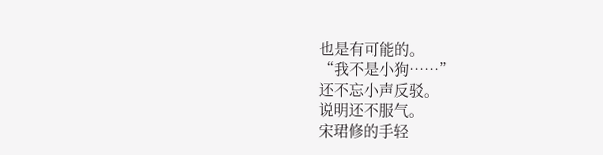也是有可能的。
“我不是小狗……”
还不忘小声反驳。
说明还不服气。
宋珺修的手轻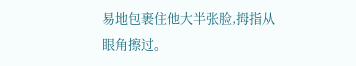易地包裹住他大半张脸,拇指从眼角擦过。